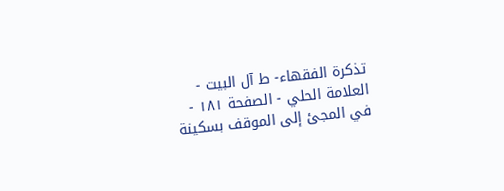تذكرة الفقهاء- ط آل البيت - العلامة الحلي - الصفحة ١٨١ - في المجئ إلى الموقف بسكينة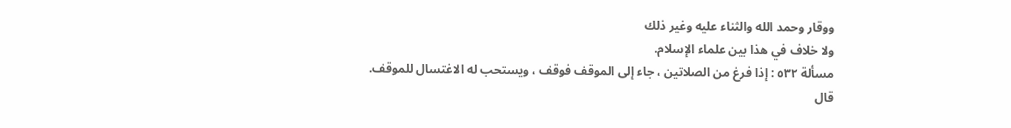ووقار وحمد الله والثناء عليه وغير ذلك
ولا خلاف في هذا بين علماء الإسلام.
مسألة ٥٣٢ : إذا فرغ من الصلاتين ، جاء إلى الموقف فوقف ، ويستحب له الاغتسال للموقف.
قال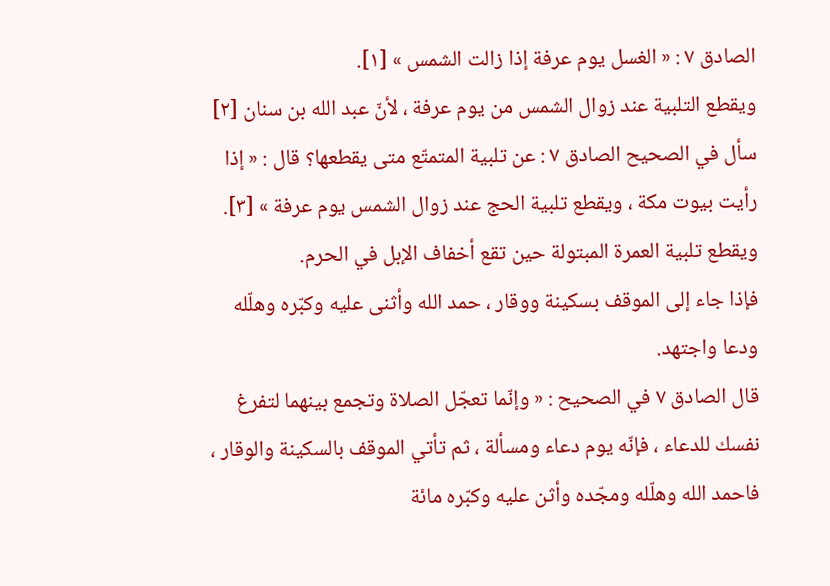الصادق ٧ : « الغسل يوم عرفة إذا زالت الشمس » [١].
ويقطع التلبية عند زوال الشمس من يوم عرفة ، لأنّ عبد الله بن سنان [٢] سأل في الصحيح الصادق ٧ : عن تلبية المتمتّع متى يقطعها؟ قال : « إذا رأيت بيوت مكة ، ويقطع تلبية الحج عند زوال الشمس يوم عرفة » [٣].
ويقطع تلبية العمرة المبتولة حين تقع أخفاف الإبل في الحرم.
فإذا جاء إلى الموقف بسكينة ووقار ، حمد الله وأثنى عليه وكبّره وهلّله ودعا واجتهد.
قال الصادق ٧ في الصحيح : « وإنّما تعجّل الصلاة وتجمع بينهما لتفرغ نفسك للدعاء ، فإنّه يوم دعاء ومسألة ، ثم تأتي الموقف بالسكينة والوقار ، فاحمد الله وهلّله ومجّده وأثن عليه وكبّره مائة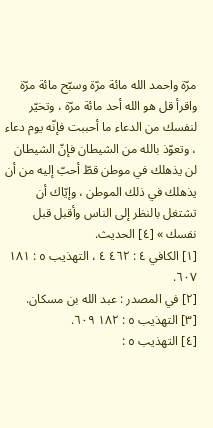مرّة واحمد الله مائة مرّة وسبّح مائة مرّة واقرأ قل هو الله أحد مائة مرّة ، وتخيّر لنفسك من الدعاء ما أحببت فإنّه يوم دعاء ، وتعوّذ بالله من الشيطان فإنّ الشيطان لن يذهلك في موطن قطّ أحبّ إليه من أن يذهلك في ذلك الموطن ، وإيّاك أن تشتغل بالنظر إلى الناس وأقبل قبل نفسك » [٤] الحديث.
[١] الكافي ٤ : ٤٦٢ ٤ ، التهذيب ٥ : ١٨١ ٦٠٧.
[٢] في المصدر : عبد الله بن مسكان.
[٣] التهذيب ٥ : ١٨٢ ٦٠٩.
[٤] التهذيب ٥ :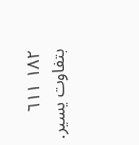١٨٢ ٦١١ بتفاوت يسير.